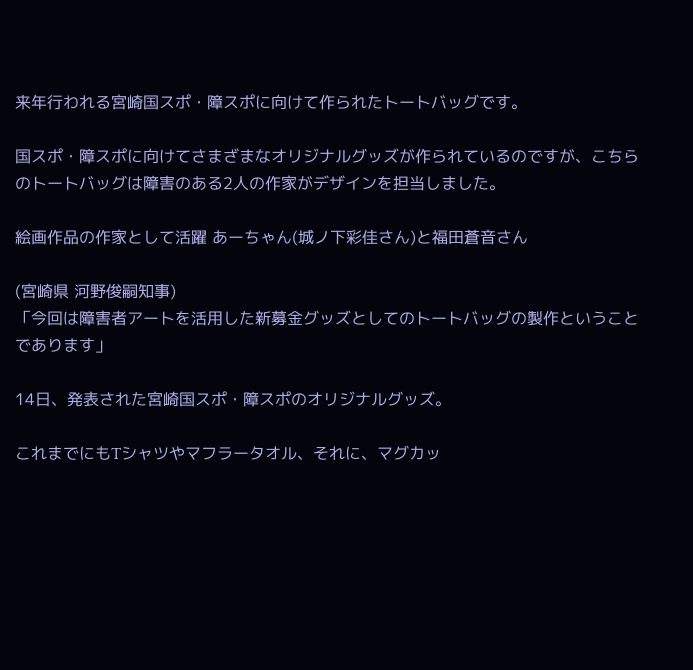来年行われる宮崎国スポ・障スポに向けて作られたトートバッグです。

国スポ・障スポに向けてさまざまなオリジナルグッズが作られているのですが、こちらのトートバッグは障害のある2人の作家がデザインを担当しました。

絵画作品の作家として活躍 あーちゃん(城ノ下彩佳さん)と福田蒼音さん

(宮崎県 河野俊嗣知事)
「今回は障害者アートを活用した新募金グッズとしてのトートバッグの製作ということであります」

14日、発表された宮崎国スポ・障スポのオリジナルグッズ。

これまでにもTシャツやマフラータオル、それに、マグカッ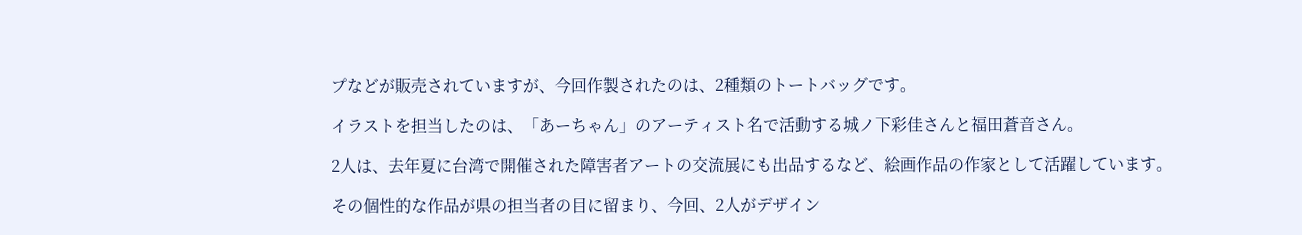プなどが販売されていますが、今回作製されたのは、2種類のトートバッグです。

イラストを担当したのは、「あーちゃん」のアーティスト名で活動する城ノ下彩佳さんと福田蒼音さん。

2人は、去年夏に台湾で開催された障害者アートの交流展にも出品するなど、絵画作品の作家として活躍しています。

その個性的な作品が県の担当者の目に留まり、今回、2人がデザイン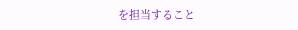を担当すること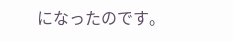になったのです。